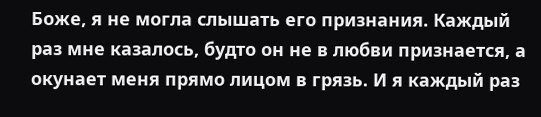Боже, я не могла слышать его признания. Каждый раз мне казалось, будто он не в любви признается, а окунает меня прямо лицом в грязь. И я каждый раз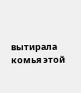вытирала комья этой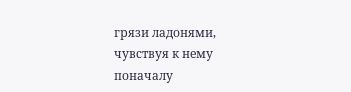грязи ладонями, чувствуя к нему поначалу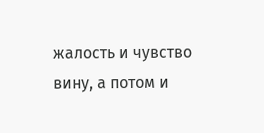жалость и чувство вину, а потом и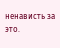ненависть за это.